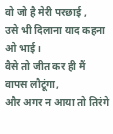वो जो है मेरी परछाई ,
उसे भी दिलाना याद कहना ओ भाई।
वैसे तो जीत कर ही मैं वापस लौटूंगा,
और अगर न आया तो तिरंगे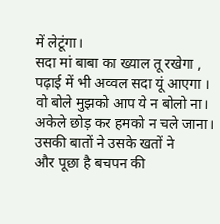में लेटूंगा।
सदा मां बाबा का ख्याल तू रखेगा ,
पढ़ाई में भी अव्वल सदा यूं आएगा ।
वो बोले मुझको आप ये न बोलो ना।
अकेले छोड़ कर हमको न चले जाना।
उसकी बातों ने उसके खतों ने
और पूछा है बचपन की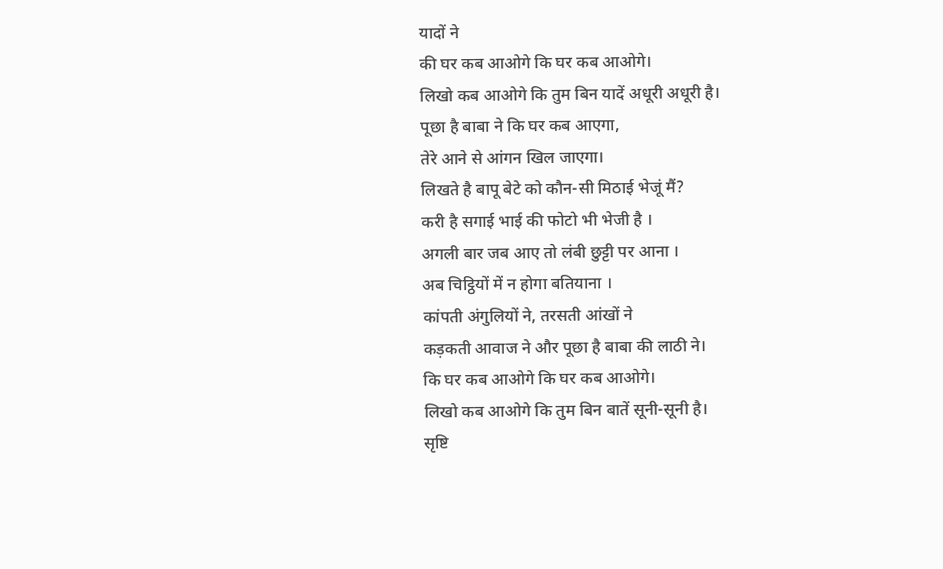यादों ने
की घर कब आओगे कि घर कब आओगे।
लिखो कब आओगे कि तुम बिन यादें अधूरी अधूरी है।
पूछा है बाबा ने कि घर कब आएगा,
तेरे आने से आंगन खिल जाएगा।
लिखते है बापू बेटे को कौन-सी मिठाई भेजूं मैं?
करी है सगाई भाई की फोटो भी भेजी है ।
अगली बार जब आए तो लंबी छुट्टी पर आना ।
अब चिट्ठियों में न होगा बतियाना ।
कांपती अंगुलियों ने, तरसती आंखों ने
कड़कती आवाज ने और पूछा है बाबा की लाठी ने।
कि घर कब आओगे कि घर कब आओगे।
लिखो कब आओगे कि तुम बिन बातें सूनी-सूनी है।
सृष्टि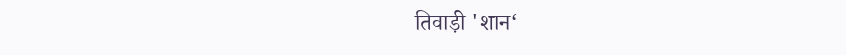तिवाड़ी 'शान‘